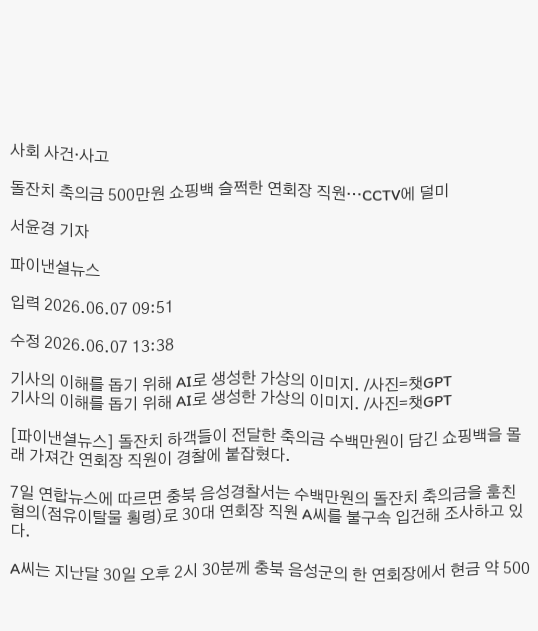사회 사건·사고

돌잔치 축의금 500만원 쇼핑백 슬쩍한 연회장 직원…CCTV에 덜미

서윤경 기자

파이낸셜뉴스

입력 2026.06.07 09:51

수정 2026.06.07 13:38

기사의 이해를 돕기 위해 AI로 생성한 가상의 이미지. /사진=챗GPT
기사의 이해를 돕기 위해 AI로 생성한 가상의 이미지. /사진=챗GPT

[파이낸셜뉴스] 돌잔치 하객들이 전달한 축의금 수백만원이 담긴 쇼핑백을 몰래 가져간 연회장 직원이 경찰에 붙잡혔다.

7일 연합뉴스에 따르면 충북 음성경찰서는 수백만원의 돌잔치 축의금을 훔친 혐의(점유이탈물 횡령)로 30대 연회장 직원 A씨를 불구속 입건해 조사하고 있다.

A씨는 지난달 30일 오후 2시 30분께 충북 음성군의 한 연회장에서 현금 약 500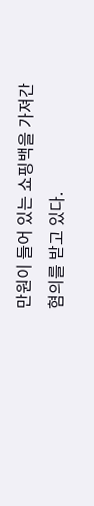만원이 들어 있는 쇼핑백을 가져간 혐의를 받고 있다.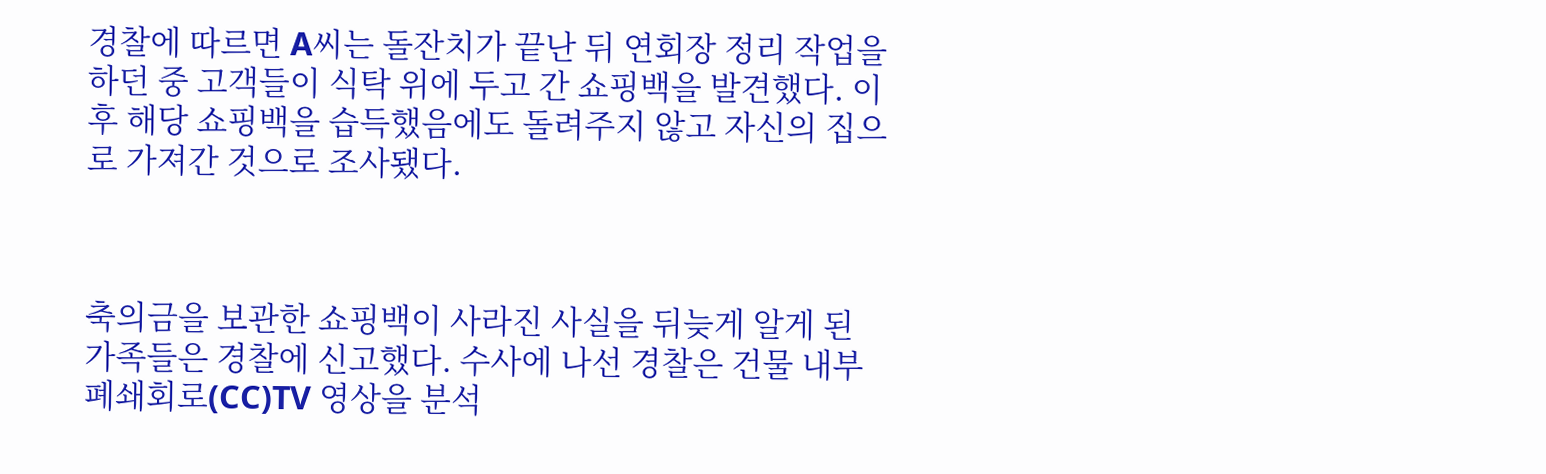경찰에 따르면 A씨는 돌잔치가 끝난 뒤 연회장 정리 작업을 하던 중 고객들이 식탁 위에 두고 간 쇼핑백을 발견했다. 이후 해당 쇼핑백을 습득했음에도 돌려주지 않고 자신의 집으로 가져간 것으로 조사됐다.



축의금을 보관한 쇼핑백이 사라진 사실을 뒤늦게 알게 된 가족들은 경찰에 신고했다. 수사에 나선 경찰은 건물 내부 폐쇄회로(CC)TV 영상을 분석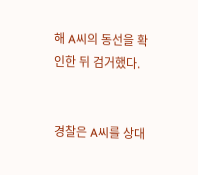해 A씨의 동선을 확인한 뒤 검거했다.


경찰은 A씨를 상대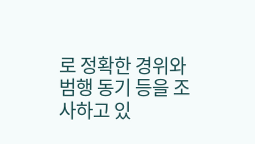로 정확한 경위와 범행 동기 등을 조사하고 있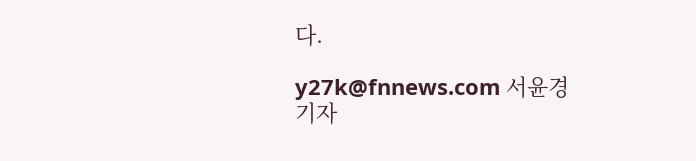다.

y27k@fnnews.com 서윤경 기자